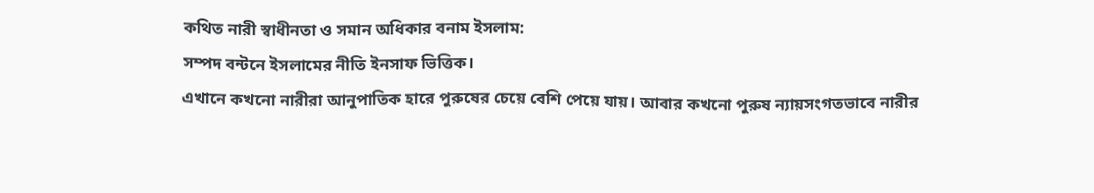কথিত নারী স্বাধীনতা ও সমান অধিকার বনাম ইসলাম:
সম্পদ বন্টনে ইসলামের নীতি ইনসাফ ভিত্তিক।
এখানে কখনো নারীরা আনুপাতিক হারে পুরুষের চেয়ে বেশি পেয়ে যায়। আবার কখনো পুরুষ ন্যায়সংগতভাবে নারীর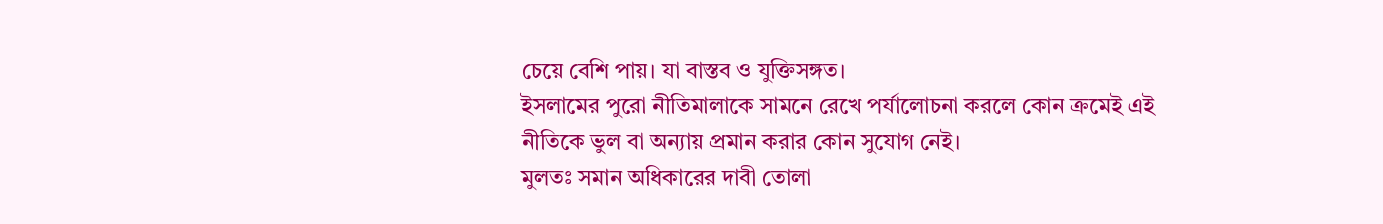চেয়ে বেশি পায়। যা বাস্তব ও যুক্তিসঙ্গত।
ইসলামের পুরো নীতিমালাকে সামনে রেখে পর্যালোচনা করলে কোন ক্রমেই এই নীতিকে ভুল বা অন্যায় প্রমান করার কোন সুযোগ নেই।
মুলতঃ সমান অধিকারের দাবী তোলা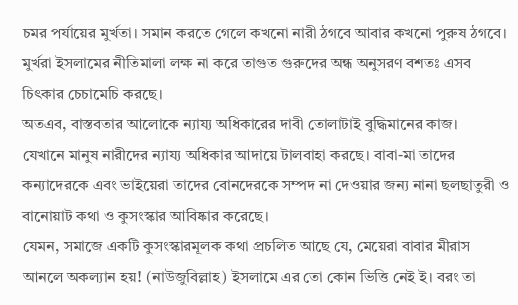চমর পর্যায়ের মুর্খতা। সমান করতে গেলে কখনো নারী ঠগবে আবার কখনো পুরুষ ঠগবে।
মুর্খরা ইসলামের নীতিমালা লক্ষ না করে তাগুত গুরুদের অন্ধ অনুসরণ বশতঃ এসব চিৎকার চেচামেচি করছে।
অতএব, বাস্তবতার আলোকে ন্যায্য অধিকারের দাবী তোলাটাই বুদ্ধিমানের কাজ।
যেখানে মানুষ নারীদের ন্যায্য অধিকার আদায়ে টালবাহা করছে। বাবা-মা তাদের কন্যাদেরকে এবং ভাইয়েরা তাদের বোনদেরকে সম্পদ না দেওয়ার জন্য নানা ছলছাতুরী ও বানোয়াট কথা ও কুসংস্কার আবিষ্কার করেছে।
যেমন, সমাজে একটি কুসংস্কারমূলক কথা প্রচলিত আছে যে, মেয়েরা বাবার মীরাস আনলে অকল্যান হয়! (নাউজুবিল্লাহ) ইসলামে এর তো কোন ভিত্তি নেই ই। বরং তা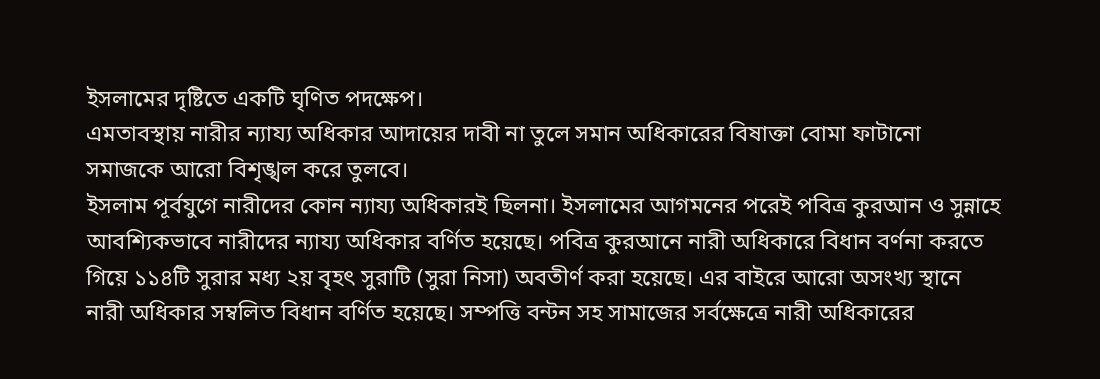ইসলামের দৃষ্টিতে একটি ঘৃণিত পদক্ষেপ।
এমতাবস্থায় নারীর ন্যায্য অধিকার আদায়ের দাবী না তুলে সমান অধিকারের বিষাক্তা বোমা ফাটানো সমাজকে আরো বিশৃঙ্খল করে তুলবে।
ইসলাম পূর্বযুগে নারীদের কোন ন্যায্য অধিকারই ছিলনা। ইসলামের আগমনের পরেই পবিত্র কুরআন ও সুন্নাহে আবশ্যিকভাবে নারীদের ন্যায্য অধিকার বর্ণিত হয়েছে। পবিত্র কুরআনে নারী অধিকারে বিধান বর্ণনা করতে গিয়ে ১১৪টি সুরার মধ্য ২য় বৃহৎ সুরাটি (সুরা নিসা) অবতীর্ণ করা হয়েছে। এর বাইরে আরো অসংখ্য স্থানে নারী অধিকার সম্বলিত বিধান বর্ণিত হয়েছে। সম্পত্তি বন্টন সহ সামাজের সর্বক্ষেত্রে নারী অধিকারের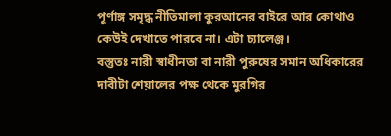পূর্ণাঙ্গ সমৃদ্ধ নীতিমালা কুরআনের বাইরে আর কোথাও কেউই দেখাতে পারবে না। এটা চ্যালেঞ্জ।
বস্তুতঃ নারী স্বাধীনতা বা নারী পুরুষের সমান অধিকারের দাবীটা শেয়ালের পক্ষ থেকে মুরগির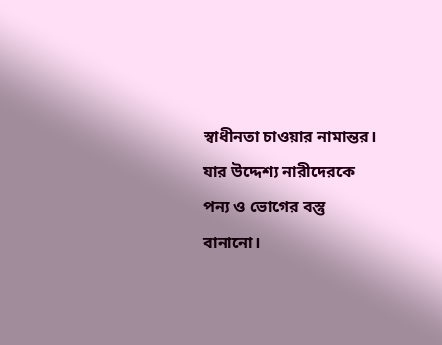স্বাধীনতা চাওয়ার নামান্তর।
যার উদ্দেশ্য নারীদেরকে পন্য ও ভোগের বস্তু বানানো।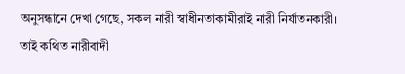অনুসন্ধানে দেখা গেছে, সকল নারী স্বাধীনতাকামীরাই নারী নির্যাতনকারী।
তাই কথিত নারীবাদী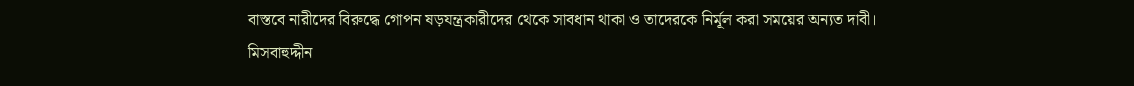বাস্তবে নারীদের বিরুদ্ধে গোপন ষড়যন্ত্রকারীদের থেকে সাবধান থাকা ও তাদেরকে নির্মূল করা সময়ের অন্যত দাবী।
মিসবাহুদ্দীন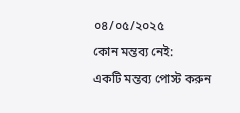০৪/০৫/২০২৫
কোন মন্তব্য নেই:
একটি মন্তব্য পোস্ট করুন